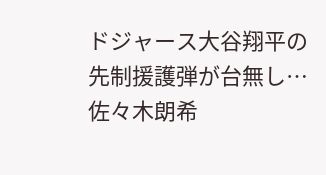ドジャース大谷翔平の先制援護弾が台無し…佐々木朗希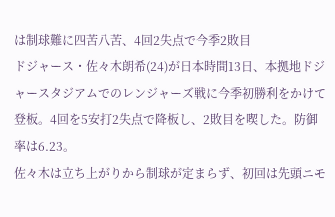は制球難に四苦八苦、4回2失点で今季2敗目
ドジャース・佐々木朗希(24)が日本時間13日、本拠地ドジャースタジアムでのレンジャーズ戦に今季初勝利をかけて登板。4回を5安打2失点で降板し、2敗目を喫した。防御率は6.23。
佐々木は立ち上がりから制球が定まらず、初回は先頭ニモ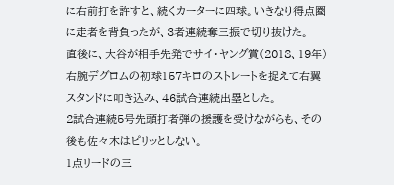に右前打を許すと、続くカーターに四球。いきなり得点圏に走者を背負ったが、3者連続奪三振で切り抜けた。
直後に、大谷が相手先発でサイ・ヤング賞(2018、19年)右腕デグロムの初球157キロのストレートを捉えて右翼スタンドに叩き込み、46試合連続出塁とした。
2試合連続5号先頭打者弾の援護を受けながらも、その後も佐々木はピリッとしない。
1点リードの三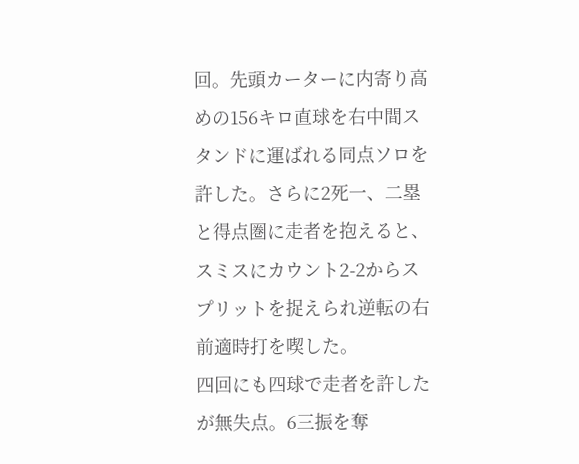回。先頭カーターに内寄り高めの156キロ直球を右中間スタンドに運ばれる同点ソロを許した。さらに2死一、二塁と得点圏に走者を抱えると、スミスにカウント2-2からスプリットを捉えられ逆転の右前適時打を喫した。
四回にも四球で走者を許したが無失点。6三振を奪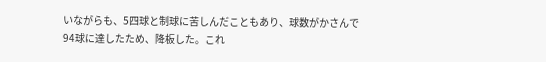いながらも、5四球と制球に苦しんだこともあり、球数がかさんで94球に達したため、降板した。これ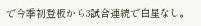で今季初登板から3試合連続で白星なし。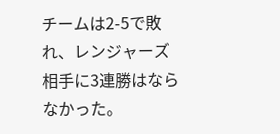チームは2-5で敗れ、レンジャーズ相手に3連勝はならなかった。